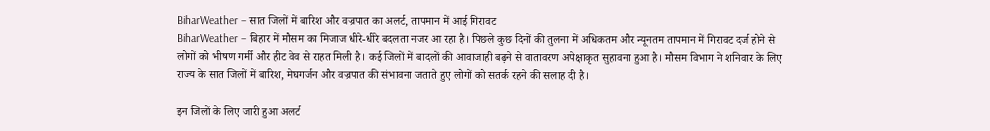BiharWeather – सात जिलों में बारिश और वज्रपात का अलर्ट, तापमान में आई गिरावट
BiharWeather – बिहार में मौसम का मिजाज धीरे-धीरे बदलता नजर आ रहा है। पिछले कुछ दिनों की तुलना में अधिकतम और न्यूनतम तापमान में गिरावट दर्ज होने से लोगों को भीषण गर्मी और हीट वेव से राहत मिली है। कई जिलों में बादलों की आवाजाही बढ़ने से वातावरण अपेक्षाकृत सुहावना हुआ है। मौसम विभाग ने शनिवार के लिए राज्य के सात जिलों में बारिश, मेघगर्जन और वज्रपात की संभावना जताते हुए लोगों को सतर्क रहने की सलाह दी है।

इन जिलों के लिए जारी हुआ अलर्ट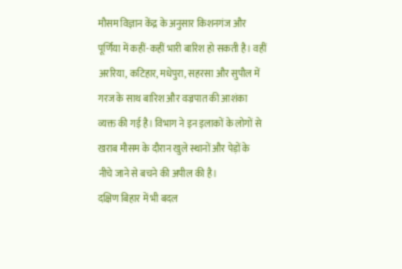मौसम विज्ञान केंद्र के अनुसार किशनगंज और पूर्णिया में कहीं-कहीं भारी बारिश हो सकती है। वहीं अररिया, कटिहार, मधेपुरा, सहरसा और सुपौल में गरज के साथ बारिश और वज्रपात की आशंका व्यक्त की गई है। विभाग ने इन इलाकों के लोगों से खराब मौसम के दौरान खुले स्थानों और पेड़ों के नीचे जाने से बचने की अपील की है।
दक्षिण बिहार में भी बदल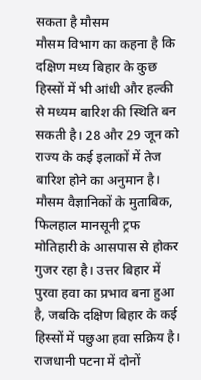सकता है मौसम
मौसम विभाग का कहना है कि दक्षिण मध्य बिहार के कुछ हिस्सों में भी आंधी और हल्की से मध्यम बारिश की स्थिति बन सकती है। 28 और 29 जून को राज्य के कई इलाकों में तेज बारिश होने का अनुमान है। मौसम वैज्ञानिकों के मुताबिक, फिलहाल मानसूनी ट्रफ मोतिहारी के आसपास से होकर गुजर रहा है। उत्तर बिहार में पुरवा हवा का प्रभाव बना हुआ है, जबकि दक्षिण बिहार के कई हिस्सों में पछुआ हवा सक्रिय है। राजधानी पटना में दोनों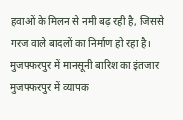हवाओं के मिलन से नमी बढ़ रही है, जिससे गरज वाले बादलों का निर्माण हो रहा है।
मुजफ्फरपुर में मानसूनी बारिश का इंतजार
मुजफ्फरपुर में व्यापक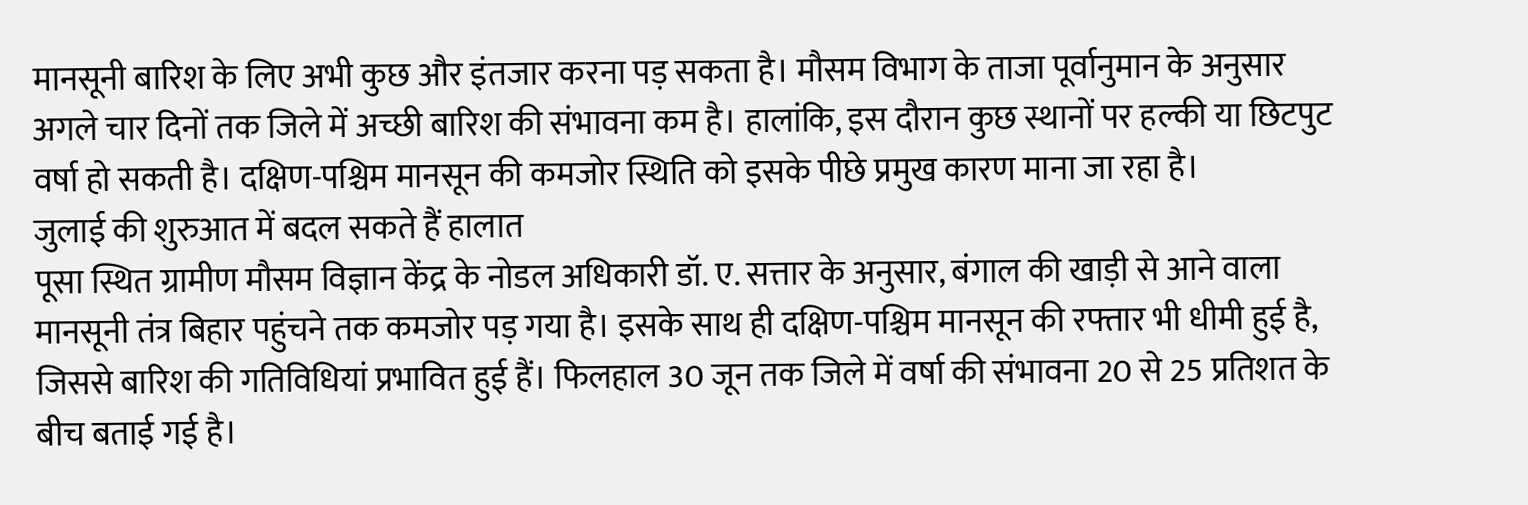मानसूनी बारिश के लिए अभी कुछ और इंतजार करना पड़ सकता है। मौसम विभाग के ताजा पूर्वानुमान के अनुसार अगले चार दिनों तक जिले में अच्छी बारिश की संभावना कम है। हालांकि, इस दौरान कुछ स्थानों पर हल्की या छिटपुट वर्षा हो सकती है। दक्षिण-पश्चिम मानसून की कमजोर स्थिति को इसके पीछे प्रमुख कारण माना जा रहा है।
जुलाई की शुरुआत में बदल सकते हैं हालात
पूसा स्थित ग्रामीण मौसम विज्ञान केंद्र के नोडल अधिकारी डॉ. ए. सत्तार के अनुसार, बंगाल की खाड़ी से आने वाला मानसूनी तंत्र बिहार पहुंचने तक कमजोर पड़ गया है। इसके साथ ही दक्षिण-पश्चिम मानसून की रफ्तार भी धीमी हुई है, जिससे बारिश की गतिविधियां प्रभावित हुई हैं। फिलहाल 30 जून तक जिले में वर्षा की संभावना 20 से 25 प्रतिशत के बीच बताई गई है।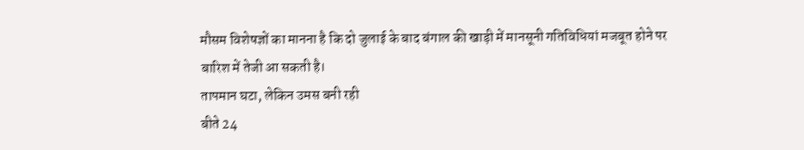मौसम विशेषज्ञों का मानना है कि दो जुलाई के बाद बंगाल की खाड़ी में मानसूनी गतिविधियां मजबूत होने पर बारिश में तेजी आ सकती है।
तापमान घटा, लेकिन उमस बनी रही
बीते 24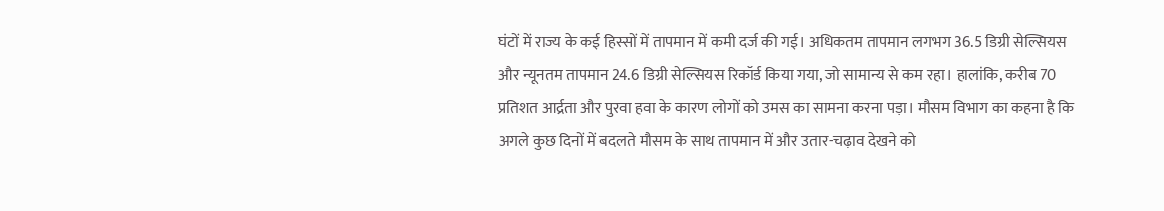घंटों में राज्य के कई हिस्सों में तापमान में कमी दर्ज की गई। अधिकतम तापमान लगभग 36.5 डिग्री सेल्सियस और न्यूनतम तापमान 24.6 डिग्री सेल्सियस रिकॉर्ड किया गया, जो सामान्य से कम रहा। हालांकि, करीब 70 प्रतिशत आर्द्रता और पुरवा हवा के कारण लोगों को उमस का सामना करना पड़ा। मौसम विभाग का कहना है कि अगले कुछ दिनों में बदलते मौसम के साथ तापमान में और उतार-चढ़ाव देखने को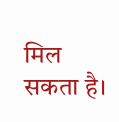मिल सकता है।